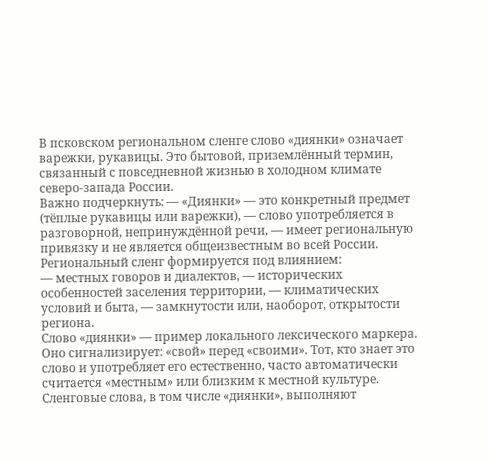В псковском региональном сленге слово «диянки» означает варежки, рукавицы. Это бытовой, приземлённый термин, связанный с повседневной жизнью в холодном климате северо-запада России.
Важно подчеркнуть: — «Диянки» — это конкретный предмет (тёплые рукавицы или варежки), — слово употребляется в разговорной, непринуждённой речи, — имеет региональную привязку и не является общеизвестным во всей России.
Региональный сленг формируется под влиянием:
— местных говоров и диалектов, — исторических особенностей заселения территории, — климатических условий и быта, — замкнутости или, наоборот, открытости региона.
Слово «диянки» — пример локального лексического маркера. Оно сигнализирует: «свой» перед «своими». Тот, кто знает это слово и употребляет его естественно, часто автоматически считается «местным» или близким к местной культуре.
Сленговые слова, в том числе «диянки», выполняют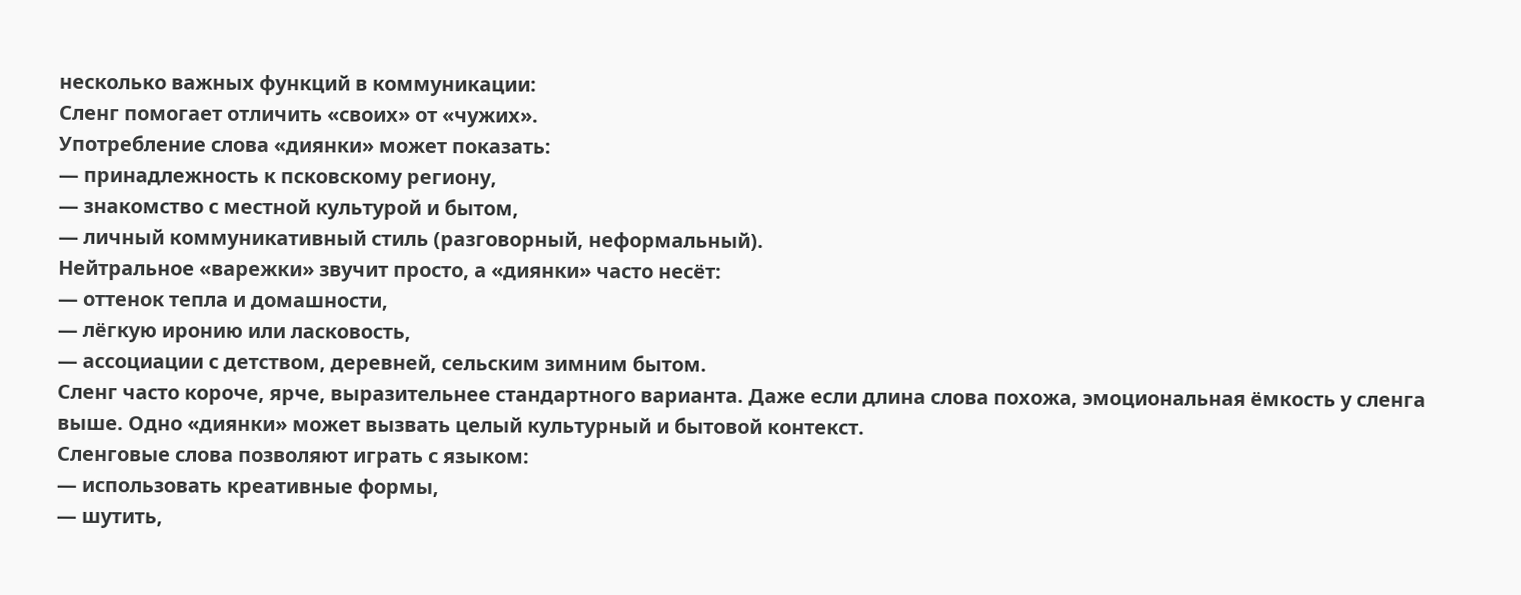несколько важных функций в коммуникации:
Сленг помогает отличить «своих» от «чужих».
Употребление слова «диянки» может показать:
— принадлежность к псковскому региону,
— знакомство с местной культурой и бытом,
— личный коммуникативный стиль (разговорный, неформальный).
Нейтральное «варежки» звучит просто, а «диянки» часто несёт:
— оттенок тепла и домашности,
— лёгкую иронию или ласковость,
— ассоциации с детством, деревней, сельским зимним бытом.
Сленг часто короче, ярче, выразительнее стандартного варианта. Даже если длина слова похожа, эмоциональная ёмкость у сленга выше. Одно «диянки» может вызвать целый культурный и бытовой контекст.
Сленговые слова позволяют играть с языком:
— использовать креативные формы,
— шутить,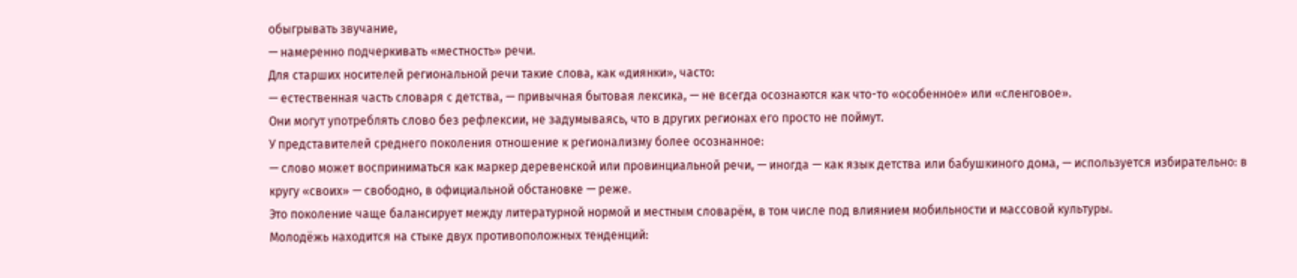обыгрывать звучание,
— намеренно подчеркивать «местность» речи.
Для старших носителей региональной речи такие слова, как «диянки», часто:
— естественная часть словаря с детства, — привычная бытовая лексика, — не всегда осознаются как что-то «особенное» или «сленговое».
Они могут употреблять слово без рефлексии, не задумываясь, что в других регионах его просто не поймут.
У представителей среднего поколения отношение к регионализму более осознанное:
— слово может восприниматься как маркер деревенской или провинциальной речи, — иногда — как язык детства или бабушкиного дома, — используется избирательно: в кругу «своих» — свободно, в официальной обстановке — реже.
Это поколение чаще балансирует между литературной нормой и местным словарём, в том числе под влиянием мобильности и массовой культуры.
Молодёжь находится на стыке двух противоположных тенденций: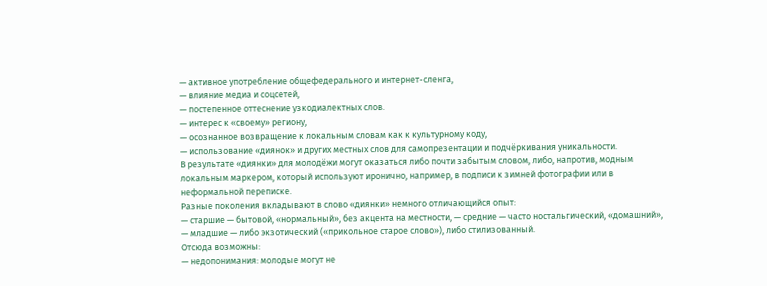— активное употребление общефедерального и интернет-сленга,
— влияние медиа и соцсетей,
— постепенное оттеснение узкодиалектных слов.
— интерес к «своему» региону,
— осознанное возвращение к локальным словам как к культурному коду,
— использование «диянок» и других местных слов для самопрезентации и подчёркивания уникальности.
В результате «диянки» для молодёжи могут оказаться либо почти забытым словом, либо, напротив, модным локальным маркером, который используют иронично, например, в подписи к зимней фотографии или в неформальной переписке.
Разные поколения вкладывают в слово «диянки» немного отличающийся опыт:
— старшие — бытовой, «нормальный», без акцента на местности, — средние — часто ностальгический, «домашний», — младшие — либо экзотический («прикольное старое слово»), либо стилизованный.
Отсюда возможны:
— недопонимания: молодые могут не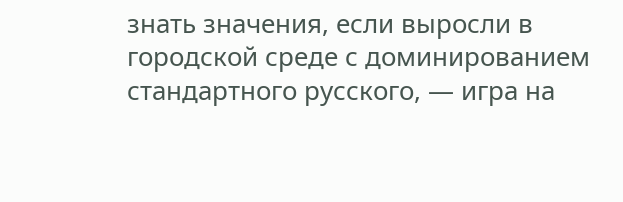знать значения, если выросли в городской среде с доминированием стандартного русского, — игра на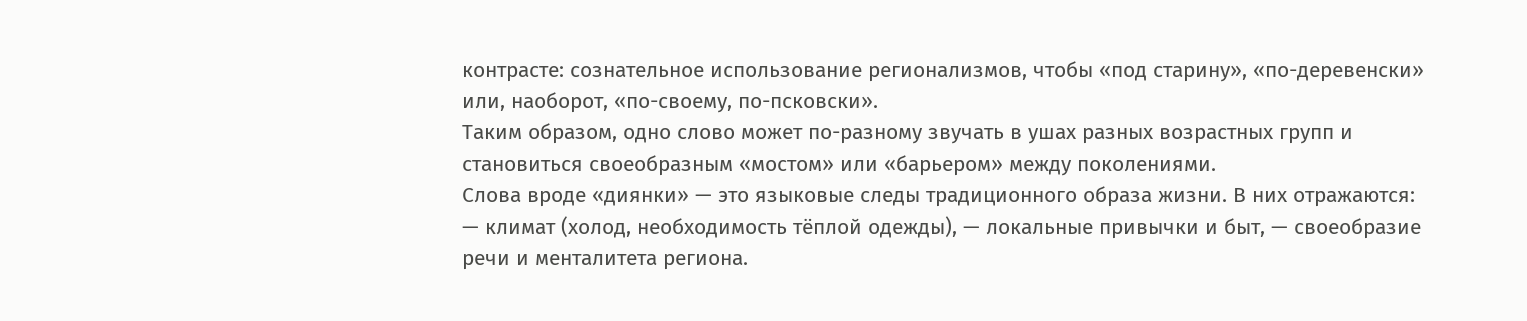контрасте: сознательное использование регионализмов, чтобы «под старину», «по-деревенски» или, наоборот, «по-своему, по-псковски».
Таким образом, одно слово может по-разному звучать в ушах разных возрастных групп и становиться своеобразным «мостом» или «барьером» между поколениями.
Слова вроде «диянки» — это языковые следы традиционного образа жизни. В них отражаются:
— климат (холод, необходимость тёплой одежды), — локальные привычки и быт, — своеобразие речи и менталитета региона.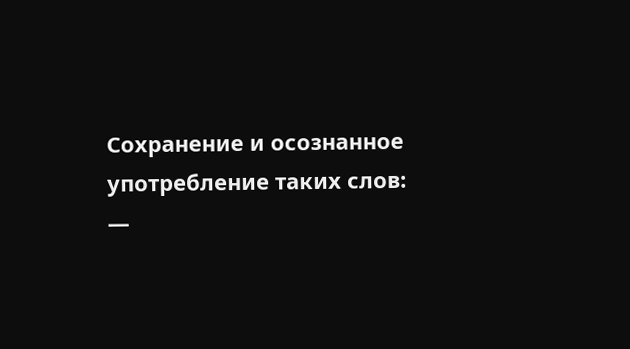Сохранение и осознанное употребление таких слов:
—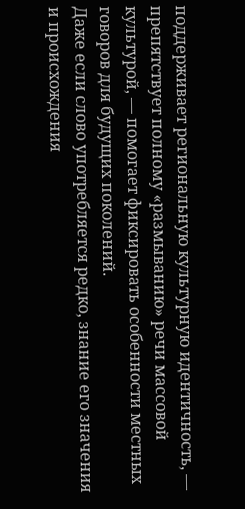поддерживает региональную культурную идентичность, — препятствует полному «размыванию» речи массовой культурой, — помогает фиксировать особенности местных говоров для будущих поколений.
Даже если слово употребляется редко, знание его значения и происхождения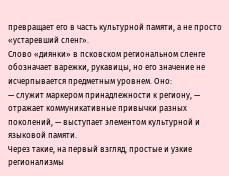превращает его в часть культурной памяти, а не просто «устаревший сленг».
Слово «диянки» в псковском региональном сленге обозначает варежки, рукавицы, но его значение не исчерпывается предметным уровнем. Оно:
— служит маркером принадлежности к региону, — отражает коммуникативные привычки разных поколений, — выступает элементом культурной и языковой памяти.
Через такие, на первый взгляд, простые и узкие регионализмы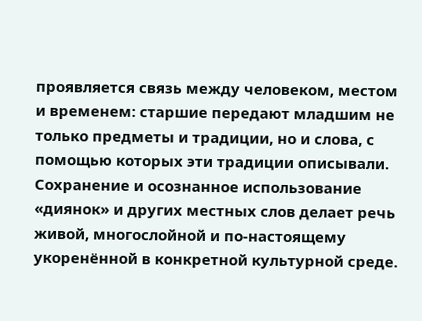проявляется связь между человеком, местом и временем: старшие передают младшим не только предметы и традиции, но и слова, с помощью которых эти традиции описывали. Сохранение и осознанное использование «диянок» и других местных слов делает речь живой, многослойной и по-настоящему укоренённой в конкретной культурной среде.